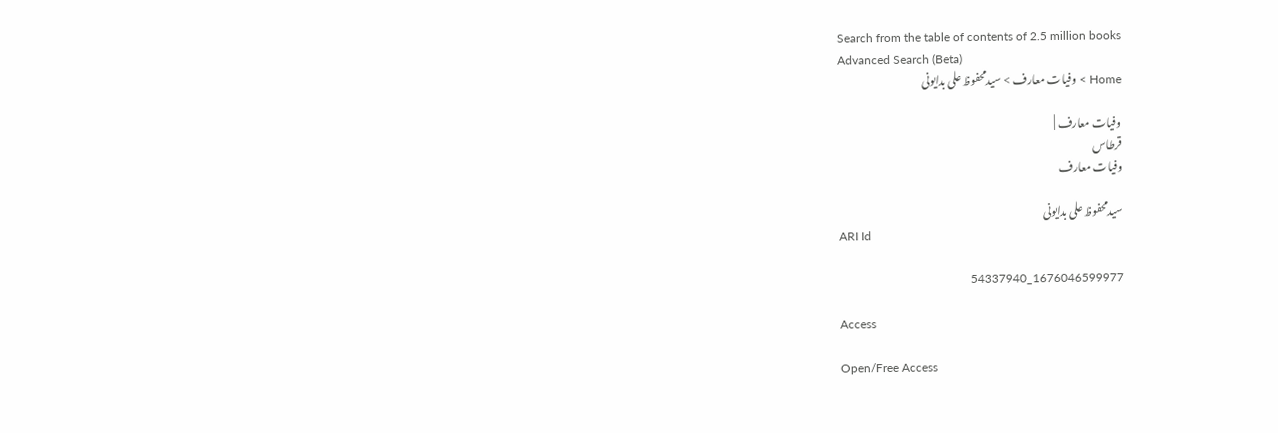Search from the table of contents of 2.5 million books
Advanced Search (Beta)
Home > وفیات معارف > سیدمحفوظ علی بدایونی

وفیات معارف |
قرطاس
وفیات معارف

سیدمحفوظ علی بدایونی
ARI Id

1676046599977_54337940

Access

Open/Free Access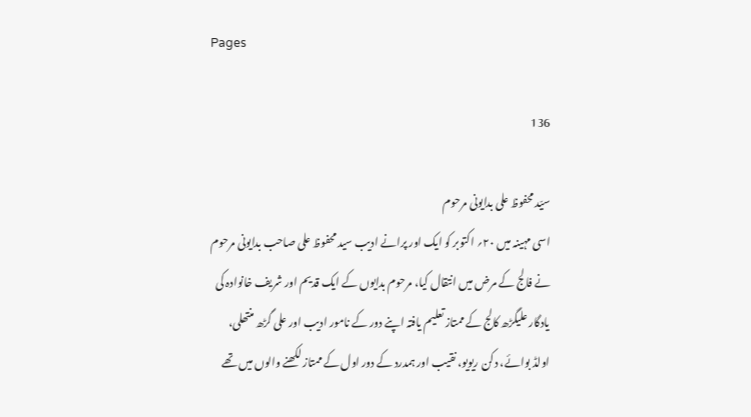Pages

136

سیّد محفوظ علی بدایونی مرحوم
اسی مہینہ میں ۲۰؍ اکتوبر کو ایک اور پرانے ادیب سید محفوظ علی صاحب بدایونی مرحوم نے فالج کے مرض میں انتقال کیا، مرحوم بدایوں کے ایک قدیم اور شریف خانوادہ کی یادگار علیگڑھ کالج کے ممتاز تعلیم یافتہ اپنے دور کے نامور ادیب اور علی گڑھ منتھلی، اولڈ بوائے، دکن ریویو، نقیب اور ہمدرد کے دور اول کے ممتاز لکھنے والوں میں تھے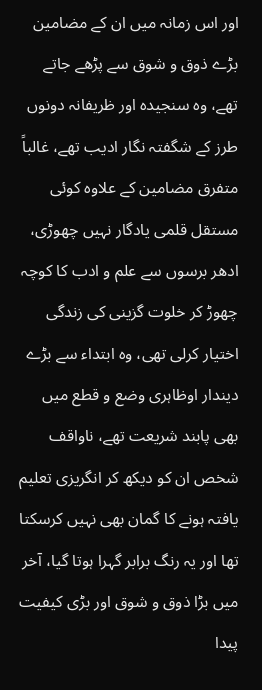اور اس زمانہ میں ان کے مضامین بڑے ذوق و شوق سے پڑھے جاتے تھے، وہ سنجیدہ اور ظریفانہ دونوں طرز کے شگفتہ نگار ادیب تھے، غالباً متفرق مضامین کے علاوہ کوئی مستقل قلمی یادگار نہیں چھوڑی، ادھر برسوں سے علم و ادب کا کوچہ چھوڑ کر خلوت گزینی کی زندگی اختیار کرلی تھی، وہ ابتداء سے بڑے دیندار اوظاہری وضع و قطع میں بھی پابند شریعت تھے، ناواقف شخص ان کو دیکھ کر انگریزی تعلیم یافتہ ہونے کا گمان بھی نہیں کرسکتا تھا اور یہ رنگ برابر گہرا ہوتا گیا، آخر میں بڑا ذوق و شوق اور بڑی کیفیت پیدا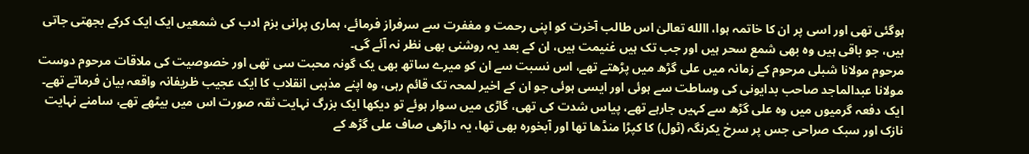ہوگئی تھی اور اسی پر ان کا خاتمہ ہوا، االله تعالیٰ اس طالب آخرت کو اپنی رحمت و مغفرت سے سرفراز فرمائے، ہماری پرانی بزم ادب کی شمعیں ایک ایک کرکے بجھتی جاتی ہیں، جو باقی ہیں وہ بھی شمع سحر ہیں اور جب تک ہیں غنیمت ہیں، ان کے بعد یہ روشنی بھی نظر نہ آئے گی۔
مرحوم مولانا شبلی مرحوم کے زمانہ میں علی گڑھ میں پڑھتے تھے، اس نسبت سے ان کو میرے ساتھ بھی یک گونہ محبت سی تھی اور خصوصیت کی ملاقات مرحوم دوست مولانا عبدالماجد صاحب بدایونی کی وساطت سے ہوئی اور ایسی ہوئی جو ان کے اخیر لمحہ تک قائم رہی، وہ اپنے مذہبی انقلاب کا ایک عجیب ظریفانہ واقعہ بیان فرماتے تھے۔
ایک دفعہ گرمیوں میں وہ علی گڑھ سے کہیں جارہے تھے، پیاس شدت کی تھی، گاڑی میں سوار ہوئے تو دیکھا ایک بزرگ نہایت ثقہ صورت اس میں بیٹھے تھے، سامنے نہایت نازک اور سبک صراحی جس پر سرخ یکرنگہ (ٹول) کا کپڑا منڈھا تھا اور آبخورہ بھی تھا، یہ داڑھی صاف علی گڑھ کے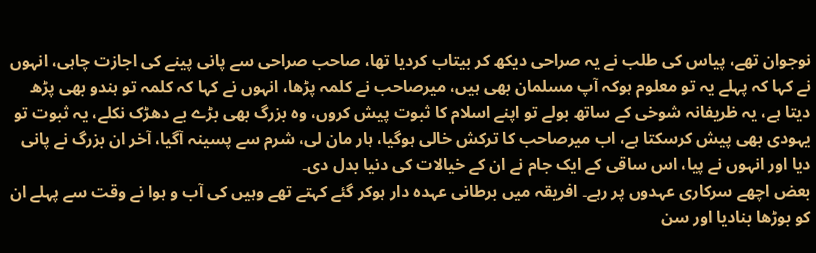نوجوان تھے، پیاس کی طلب نے یہ صراحی دیکھ کر بیتاب کردیا تھا، صاحب صراحی سے پانی پینے کی اجازت چاہی، انہوں نے کہا کہ پہلے یہ تو معلوم ہوکہ آپ مسلمان بھی ہیں، میرصاحب نے کلمہ پڑھا، انہوں نے کہا کہ کلمہ تو ہندو بھی پڑھ دیتا ہے، یہ ظریفانہ شوخی کے ساتھ بولے تو اپنے اسلام کا ثبوت پیش کروں، وہ بزرگ بھی بڑے بے دھڑک نکلے، یہ ثبوت تو یہودی بھی پیش کرسکتا ہے، اب میرصاحب کا ترکش خالی ہوگیا، ہار مان لی، شرم سے پسینہ آگیا، آخر ان بزرگ نے پانی دیا اور انہوں نے پیا، اس ساقی کے ایک جام نے ان کے خیالات کی دنیا بدل دی۔
بعض اچھے سرکاری عہدوں پر رہے۔ افریقہ میں برطانی عہدہ دار ہوکر گئے کہتے تھے وہیں کی آب و ہوا نے وقت سے پہلے ان کو بوڑھا بنادیا اور سن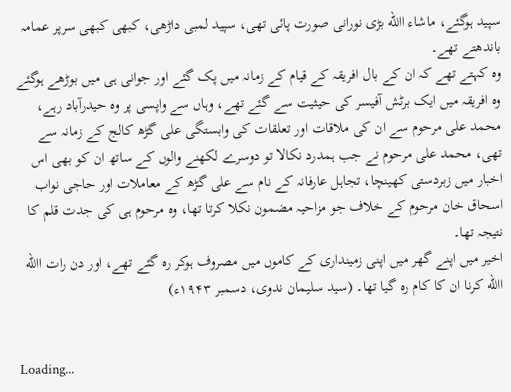سپید ہوگئے، ماشاء االله بڑی نورانی صورت پائی تھی، سپید لمبی داڑھی، کبھی کبھی سرپر عمامہ باندھتے تھے۔
وہ کہتے تھے کہ ان کے بال افریقہ کے قیام کے زمانہ میں پک گئے اور جوانی ہی میں بوڑھے ہوگئے وہ افریقہ میں ایک برٹش آفیسر کی حیثیت سے گئے تھے، وہاں سے واپسی پر وہ حیدرآباد رہے، محمد علی مرحوم سے ان کی ملاقات اور تعلقات کی وابستگی علی گڑھ کالج کے زمانہ سے تھی، محمد علی مرحوم نے جب ہمدرد نکالا تو دوسرے لکھنے والوں کے ساتھ ان کو بھی اس اخبار میں زبردستی کھینچا، تجاہل عارفانہ کے نام سے علی گڑھ کے معاملات اور حاجی نواب اسحاق خان مرحوم کے خلاف جو مزاحیہ مضمون نکلا کرتا تھا، وہ مرحوم ہی کی جدت قلم کا نتیجہ تھا۔
اخیر میں اپنے گھر میں اپنی زمینداری کے کاموں میں مصروف ہوکر رہ گئے تھے، اور دن رات االله االله کرنا ان کا کام رہ گیا تھا۔ (سید سلیمان ندوی، دسمبر ۱۹۴۳ء)


Loading...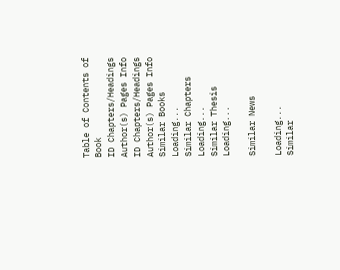Table of Contents of Book
ID Chapters/Headings Author(s) Pages Info
ID Chapters/Headings Author(s) Pages Info
Similar Books
Loading...
Similar Chapters
Loading...
Similar Thesis
Loading...

Similar News

Loading...
Similar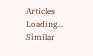Articles
Loading...
Similar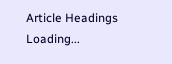Article Headings
Loading...